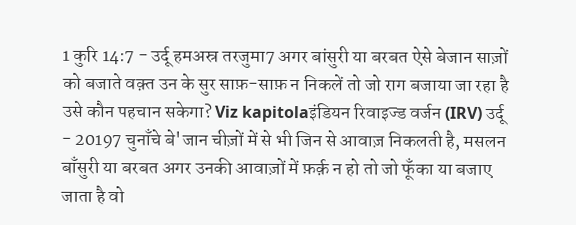1 कुरि 14:7 - उर्दू हमअस्र तरजुमा7 अगर बांसुरी या बरबत ऐसे बेजान साज़ों को बजाते वक़्त उन के सुर साफ़-साफ़ न निकलें तो जो राग बजाया जा रहा है उसे कौन पहचान सकेगा? Viz kapitolaइंडियन रिवाइज्ड वर्जन (IRV) उर्दू - 20197 चुनाँचे बे'जान चीज़ों में से भी जिन से आवाज़ निकलती है, मसलन बाँसुरी या बरबत अगर उनकी आवाज़ों में फ़र्क़ न हो तो जो फूँका या बजाए जाता है वो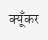क्यूँकर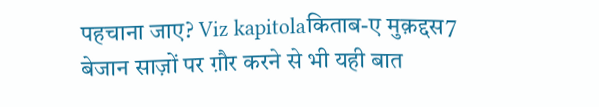पहचाना जाए? Viz kapitolaकिताब-ए मुक़द्दस7 बेजान साज़ों पर ग़ौर करने से भी यही बात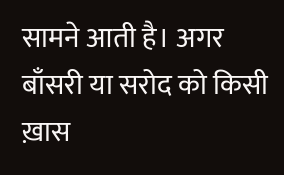सामने आती है। अगर बाँसरी या सरोद को किसी ख़ास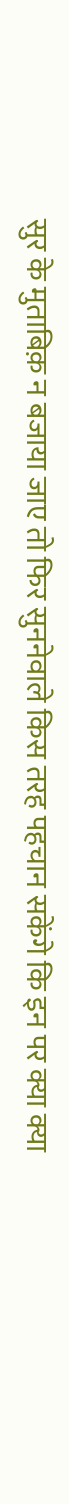सुर के मुताबिक़ न बजाया जाए तो फिर सुननेवाले किस तरह पहचान सकेंगे कि इन पर क्या क्या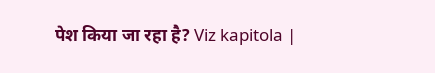पेश किया जा रहा है? Viz kapitola |